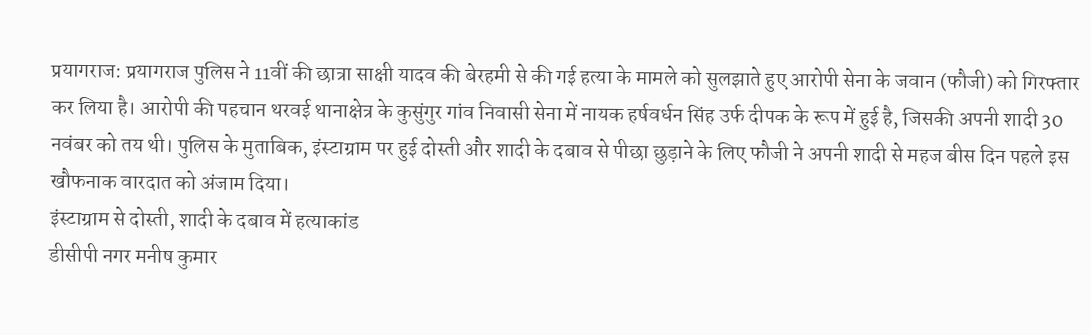प्रयागराज: प्रयागराज पुलिस ने 11वीं की छात्रा साक्षी यादव की बेरहमी से की गई हत्या के मामले को सुलझाते हुए आरोपी सेना के जवान (फौजी) को गिरफ्तार कर लिया है। आरोपी की पहचान थरवई थानाक्षेत्र के कुसुंगुर गांव निवासी सेना में नायक हर्षवर्धन सिंह उर्फ दीपक के रूप में हुई है, जिसकी अपनी शादी 30 नवंबर को तय थी। पुलिस के मुताबिक, इंस्टाग्राम पर हुई दोस्ती और शादी के दबाव से पीछा छुड़ाने के लिए फौजी ने अपनी शादी से महज बीस दिन पहले इस खौफनाक वारदात को अंजाम दिया।
इंस्टाग्राम से दोस्ती, शादी के दबाव में हत्याकांड
डीसीपी नगर मनीष कुमार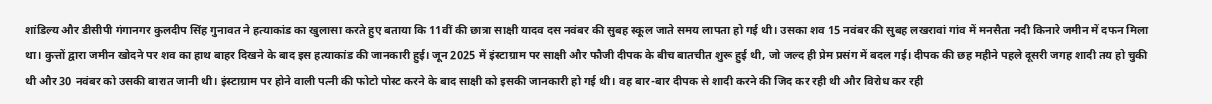शांडिल्य और डीसीपी गंगानगर कुलदीप सिंह गुनावत ने हत्याकांड का खुलासा करते हुए बताया कि 11वीं की छात्रा साक्षी यादव दस नवंबर की सुबह स्कूल जाते समय लापता हो गई थी। उसका शव 15 नवंबर की सुबह लखरावां गांव में मनसैता नदी किनारे जमीन में दफन मिला था। कुत्तों द्वारा जमीन खोदने पर शव का हाथ बाहर दिखने के बाद इस हत्याकांड की जानकारी हुई। जून 2025 में इंस्टाग्राम पर साक्षी और फौजी दीपक के बीच बातचीत शुरू हुई थी, जो जल्द ही प्रेम प्रसंग में बदल गई। दीपक की छह महीने पहले दूसरी जगह शादी तय हो चुकी थी और 30 नवंबर को उसकी बारात जानी थी। इंस्टाग्राम पर होने वाली पत्नी की फोटो पोस्ट करने के बाद साक्षी को इसकी जानकारी हो गई थी। वह बार-बार दीपक से शादी करने की जिद कर रही थी और विरोध कर रही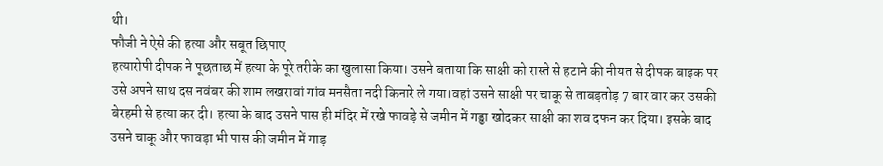थी।
फौजी ने ऐसे की हत्या और सबूत छिपाए
हत्यारोपी दीपक ने पूछताछ में हत्या के पूरे तरीके का खुलासा किया। उसने बताया कि साक्षी को रास्ते से हटाने की नीयत से दीपक बाइक पर उसे अपने साथ दस नवंबर की शाम लखरावां गांव मनसैता नदी किनारे ले गया।वहां उसने साक्षी पर चाकू से ताबड़तोड़ 7 बार वार कर उसकी बेरहमी से हत्या कर दी। हत्या के बाद उसने पास ही मंदिर में रखे फावड़े से जमीन में गड्ढा खोदकर साक्षी का शव दफन कर दिया। इसके बाद उसने चाकू और फावड़ा भी पास की जमीन में गाड़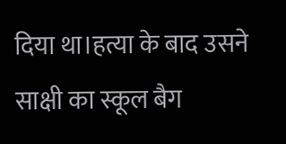दिया था।हत्या के बाद उसने साक्षी का स्कूल बैग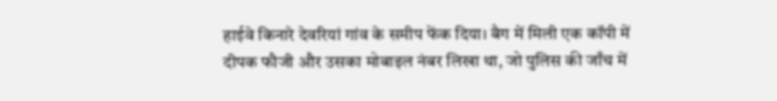हाईवे किनारे देवरियां गांव के समीप फेंक दिया। बैग में मिली एक कॉपी में दीपक फौजी और उसका मोबाइल नंबर लिखा था, जो पुलिस की जाँच में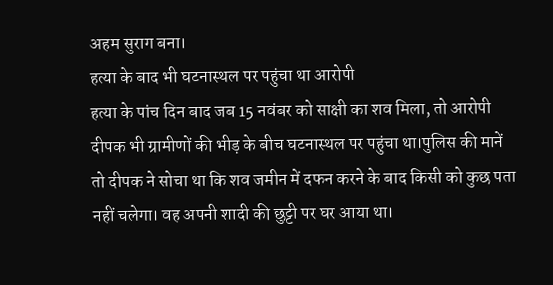अहम सुराग बना।
हत्या के बाद भी घटनास्थल पर पहुंचा था आरोपी
हत्या के पांच दिन बाद जब 15 नवंबर को साक्षी का शव मिला, तो आरोपी दीपक भी ग्रामीणों की भीड़ के बीच घटनास्थल पर पहुंचा था।पुलिस की मानें तो दीपक ने सोचा था कि शव जमीन में दफन करने के बाद किसी को कुछ पता नहीं चलेगा। वह अपनी शादी की छुट्टी पर घर आया था।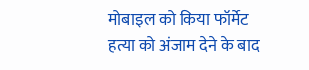मोबाइल को किया फॉर्मेट
हत्या को अंजाम देने के बाद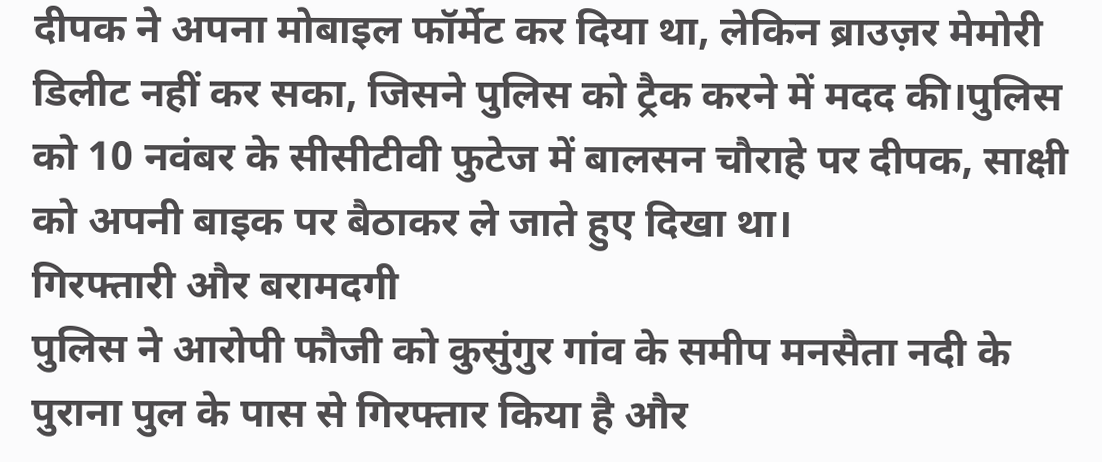दीपक ने अपना मोबाइल फॉर्मेट कर दिया था, लेकिन ब्राउज़र मेमोरी डिलीट नहीं कर सका, जिसने पुलिस को ट्रैक करने में मदद की।पुलिस को 10 नवंबर के सीसीटीवी फुटेज में बालसन चौराहे पर दीपक, साक्षी को अपनी बाइक पर बैठाकर ले जाते हुए दिखा था।
गिरफ्तारी और बरामदगी
पुलिस ने आरोपी फौजी को कुसुंगुर गांव के समीप मनसैता नदी के पुराना पुल के पास से गिरफ्तार किया है और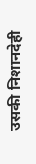उसकी निशानदेही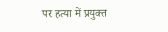पर हत्या में प्रयुक्त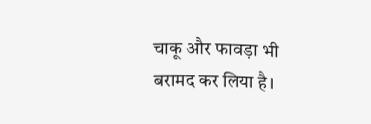चाकू और फावड़ा भी बरामद कर लिया है।